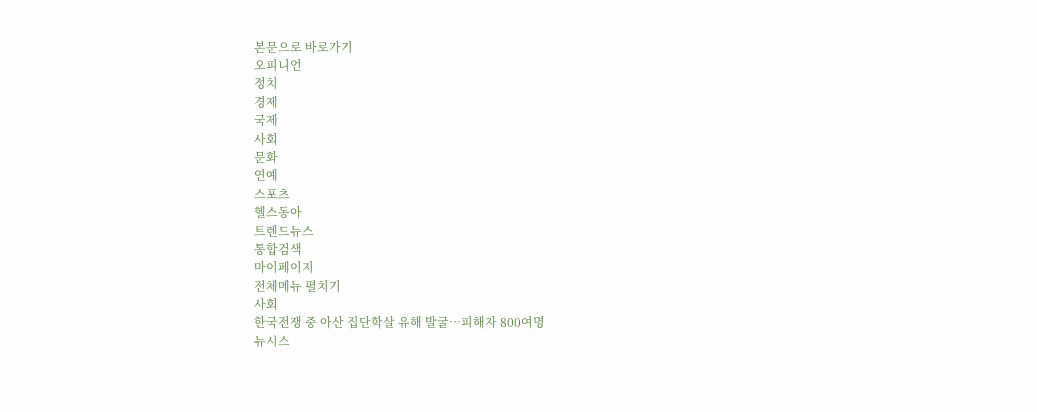본문으로 바로가기
오피니언
정치
경제
국제
사회
문화
연예
스포츠
헬스동아
트렌드뉴스
통합검색
마이페이지
전체메뉴 펼치기
사회
한국전쟁 중 아산 집단학살 유해 발굴…피해자 800여명
뉴시스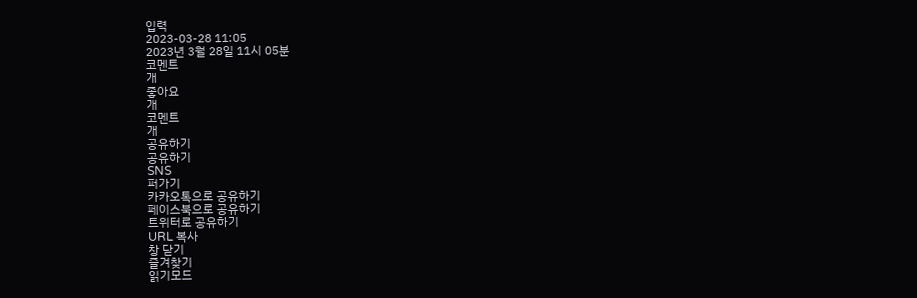입력
2023-03-28 11:05
2023년 3월 28일 11시 05분
코멘트
개
좋아요
개
코멘트
개
공유하기
공유하기
SNS
퍼가기
카카오톡으로 공유하기
페이스북으로 공유하기
트위터로 공유하기
URL 복사
창 닫기
즐겨찾기
읽기모드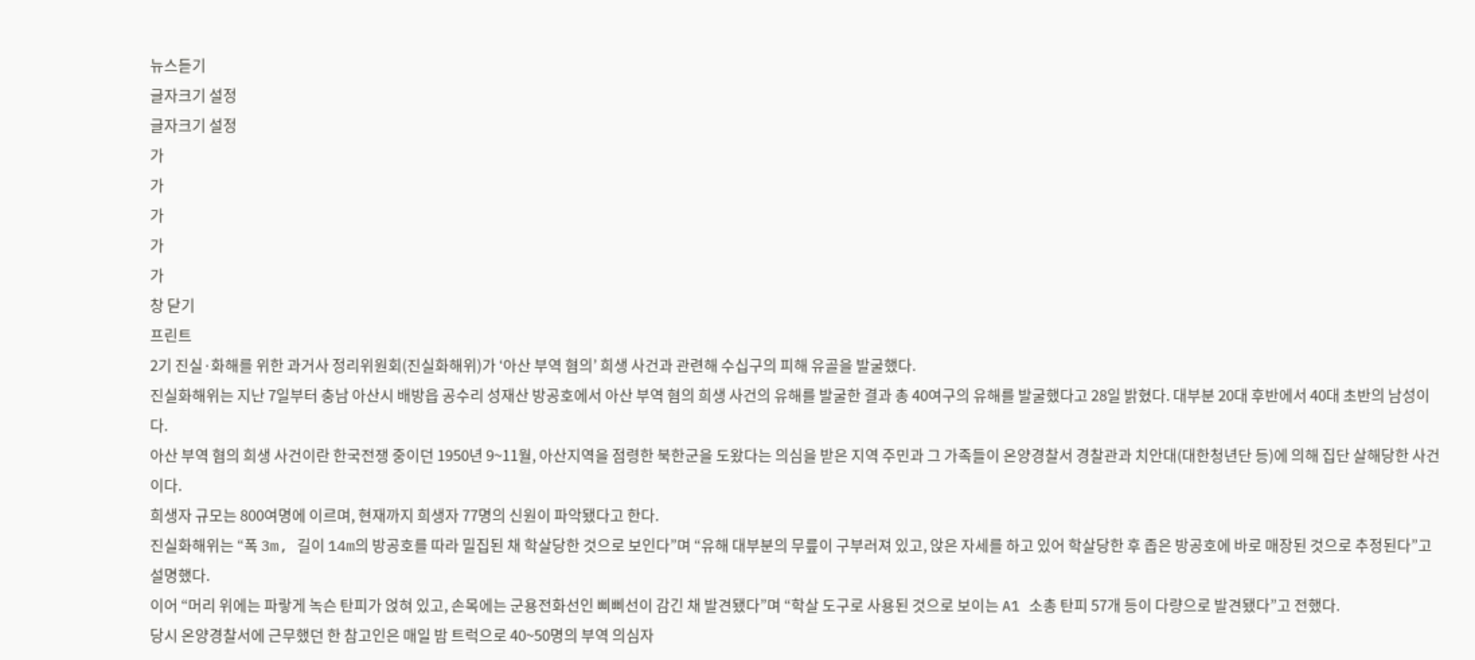뉴스듣기
글자크기 설정
글자크기 설정
가
가
가
가
가
창 닫기
프린트
2기 진실·화해를 위한 과거사 정리위원회(진실화해위)가 ‘아산 부역 혐의’ 희생 사건과 관련해 수십구의 피해 유골을 발굴했다.
진실화해위는 지난 7일부터 충남 아산시 배방읍 공수리 성재산 방공호에서 아산 부역 혐의 희생 사건의 유해를 발굴한 결과 총 40여구의 유해를 발굴했다고 28일 밝혔다. 대부분 20대 후반에서 40대 초반의 남성이다.
아산 부역 혐의 희생 사건이란 한국전쟁 중이던 1950년 9~11월, 아산지역을 점령한 북한군을 도왔다는 의심을 받은 지역 주민과 그 가족들이 온양경찰서 경찰관과 치안대(대한청년단 등)에 의해 집단 살해당한 사건이다.
희생자 규모는 800여명에 이르며, 현재까지 희생자 77명의 신원이 파악됐다고 한다.
진실화해위는 “폭 3m, 길이 14m의 방공호를 따라 밀집된 채 학살당한 것으로 보인다”며 “유해 대부분의 무릎이 구부러져 있고, 앉은 자세를 하고 있어 학살당한 후 좁은 방공호에 바로 매장된 것으로 추정된다”고 설명했다.
이어 “머리 위에는 파랗게 녹슨 탄피가 얹혀 있고, 손목에는 군용전화선인 삐삐선이 감긴 채 발견됐다”며 “학살 도구로 사용된 것으로 보이는 A1 소총 탄피 57개 등이 다량으로 발견됐다”고 전했다.
당시 온양경찰서에 근무했던 한 참고인은 매일 밤 트럭으로 40~50명의 부역 의심자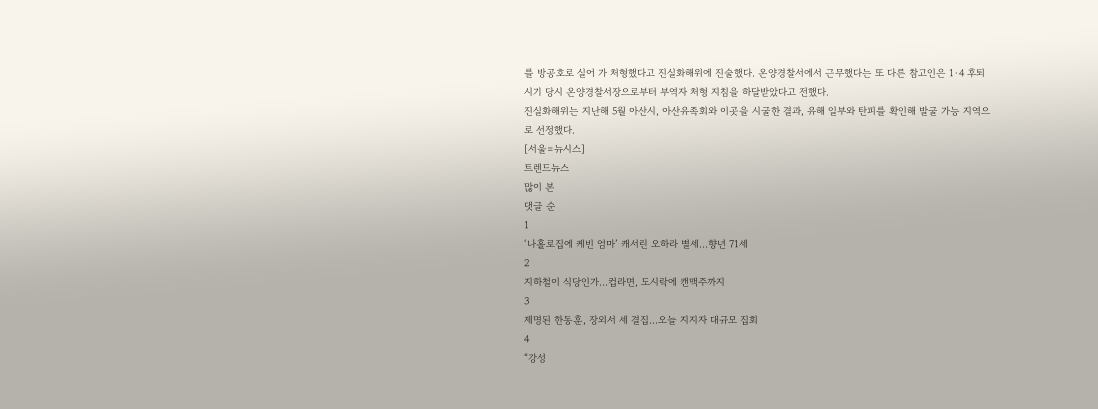를 방공호로 실어 가 처형했다고 진실화해위에 진술했다. 온양경찰서에서 근무했다는 또 다른 참고인은 1·4 후퇴 시기 당시 온양경찰서장으로부터 부역자 처형 지침을 하달받았다고 전했다.
진실화해위는 지난해 5월 아산시, 아산유족회와 이곳을 시굴한 결과, 유해 일부와 탄피를 확인해 발굴 가능 지역으로 선정했다.
[서울=뉴시스]
트렌드뉴스
많이 본
댓글 순
1
‘나홀로집에 케빈 엄마’ 캐서린 오하라 별세…향년 71세
2
지하철이 식당인가…컵라면, 도시락에 캔맥주까지
3
제명된 한동훈, 장외서 세 결집…오늘 지지자 대규모 집회
4
“강성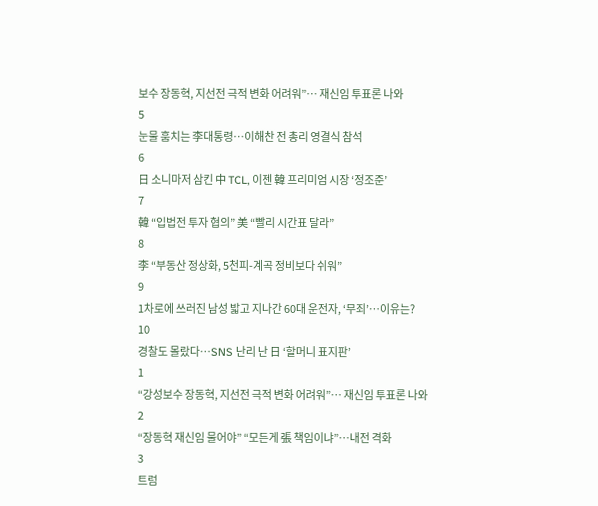보수 장동혁, 지선전 극적 변화 어려워”… 재신임 투표론 나와
5
눈물 훔치는 李대통령…이해찬 전 총리 영결식 참석
6
日 소니마저 삼킨 中 TCL, 이젠 韓 프리미엄 시장 ‘정조준’
7
韓 “입법전 투자 협의” 美 “빨리 시간표 달라”
8
李 “부동산 정상화, 5천피-계곡 정비보다 쉬워”
9
1차로에 쓰러진 남성 밟고 지나간 60대 운전자, ‘무죄’…이유는?
10
경찰도 몰랐다…SNS 난리 난 日 ‘할머니 표지판’
1
“강성보수 장동혁, 지선전 극적 변화 어려워”… 재신임 투표론 나와
2
“장동혁 재신임 물어야” “모든게 張 책임이냐”…내전 격화
3
트럼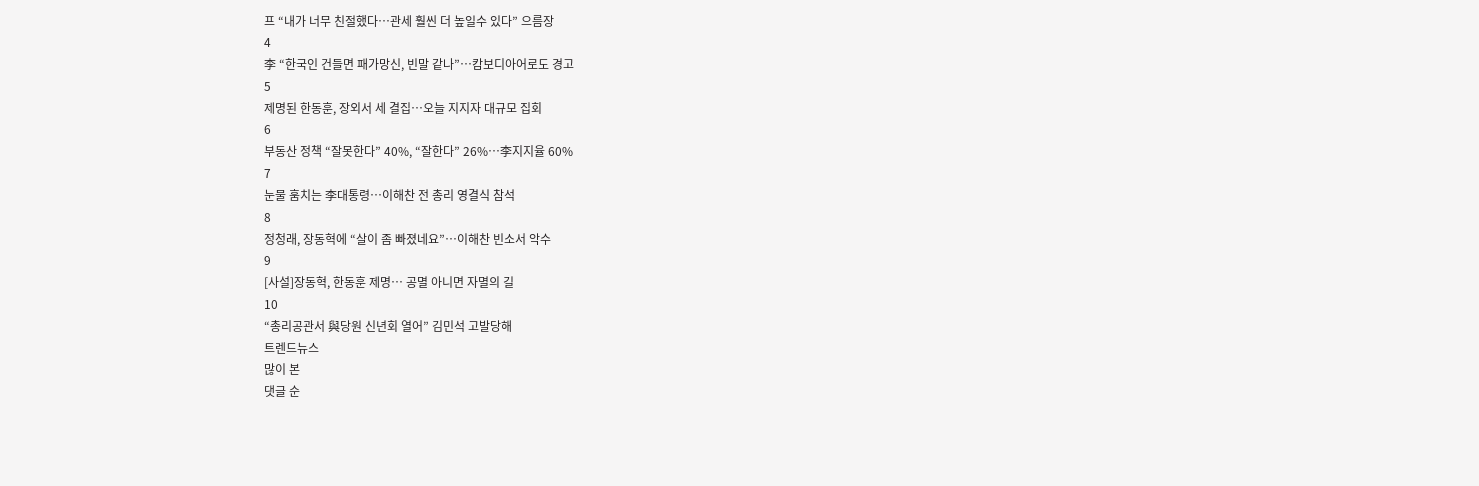프 “내가 너무 친절했다…관세 훨씬 더 높일수 있다” 으름장
4
李 “한국인 건들면 패가망신, 빈말 같나”…캄보디아어로도 경고
5
제명된 한동훈, 장외서 세 결집…오늘 지지자 대규모 집회
6
부동산 정책 “잘못한다” 40%, “잘한다” 26%…李지지율 60%
7
눈물 훔치는 李대통령…이해찬 전 총리 영결식 참석
8
정청래, 장동혁에 “살이 좀 빠졌네요”…이해찬 빈소서 악수
9
[사설]장동혁, 한동훈 제명… 공멸 아니면 자멸의 길
10
“총리공관서 與당원 신년회 열어” 김민석 고발당해
트렌드뉴스
많이 본
댓글 순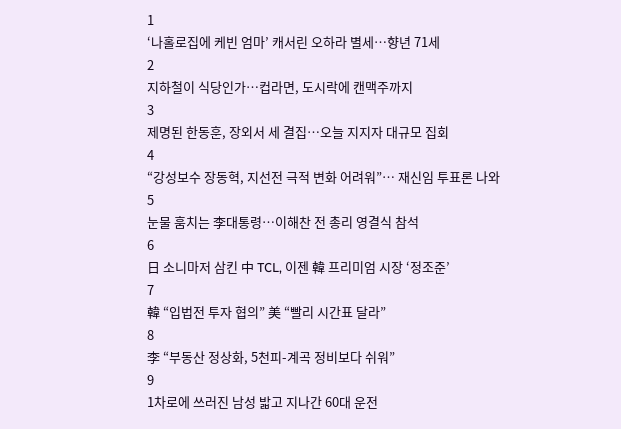1
‘나홀로집에 케빈 엄마’ 캐서린 오하라 별세…향년 71세
2
지하철이 식당인가…컵라면, 도시락에 캔맥주까지
3
제명된 한동훈, 장외서 세 결집…오늘 지지자 대규모 집회
4
“강성보수 장동혁, 지선전 극적 변화 어려워”… 재신임 투표론 나와
5
눈물 훔치는 李대통령…이해찬 전 총리 영결식 참석
6
日 소니마저 삼킨 中 TCL, 이젠 韓 프리미엄 시장 ‘정조준’
7
韓 “입법전 투자 협의” 美 “빨리 시간표 달라”
8
李 “부동산 정상화, 5천피-계곡 정비보다 쉬워”
9
1차로에 쓰러진 남성 밟고 지나간 60대 운전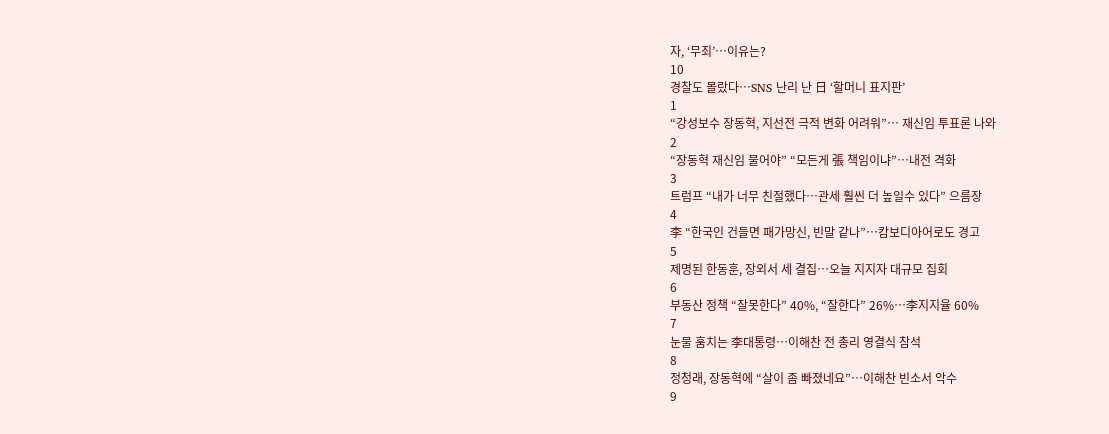자, ‘무죄’…이유는?
10
경찰도 몰랐다…SNS 난리 난 日 ‘할머니 표지판’
1
“강성보수 장동혁, 지선전 극적 변화 어려워”… 재신임 투표론 나와
2
“장동혁 재신임 물어야” “모든게 張 책임이냐”…내전 격화
3
트럼프 “내가 너무 친절했다…관세 훨씬 더 높일수 있다” 으름장
4
李 “한국인 건들면 패가망신, 빈말 같나”…캄보디아어로도 경고
5
제명된 한동훈, 장외서 세 결집…오늘 지지자 대규모 집회
6
부동산 정책 “잘못한다” 40%, “잘한다” 26%…李지지율 60%
7
눈물 훔치는 李대통령…이해찬 전 총리 영결식 참석
8
정청래, 장동혁에 “살이 좀 빠졌네요”…이해찬 빈소서 악수
9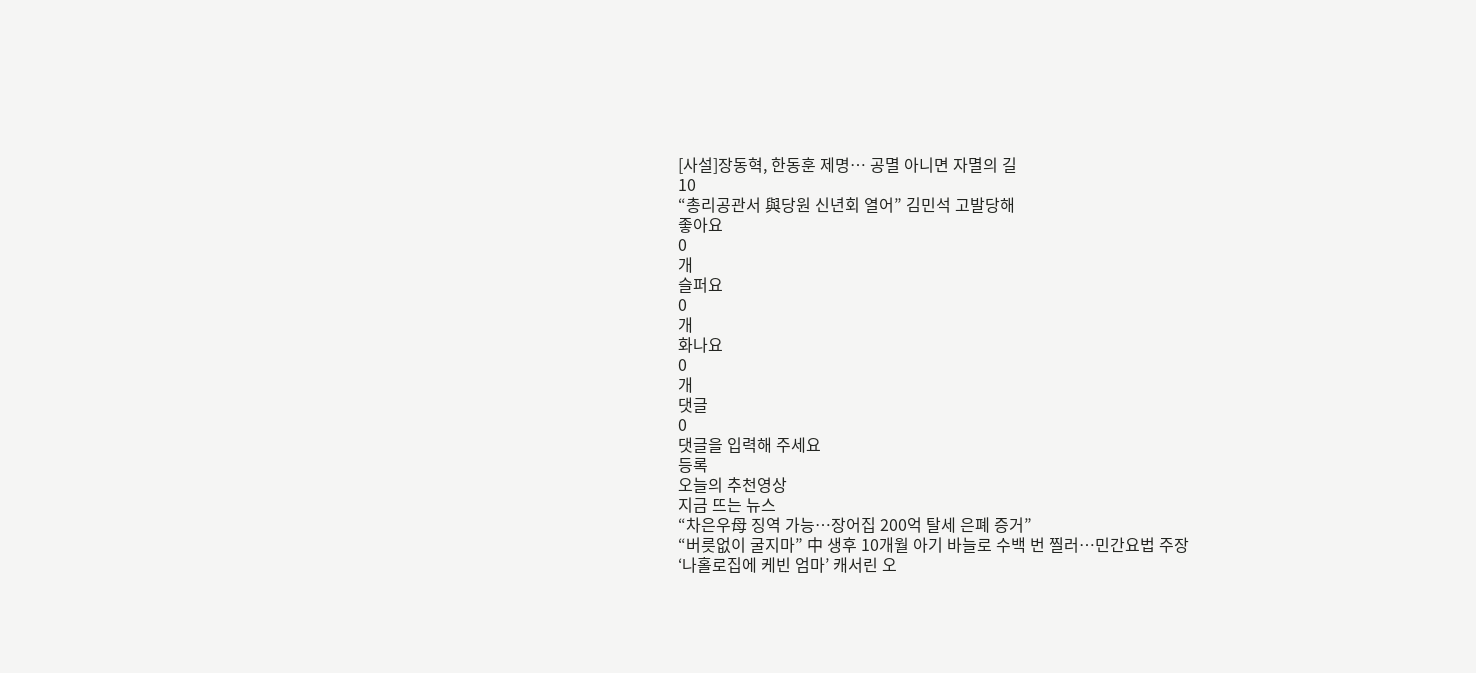[사설]장동혁, 한동훈 제명… 공멸 아니면 자멸의 길
10
“총리공관서 與당원 신년회 열어” 김민석 고발당해
좋아요
0
개
슬퍼요
0
개
화나요
0
개
댓글
0
댓글을 입력해 주세요
등록
오늘의 추천영상
지금 뜨는 뉴스
“차은우母 징역 가능…장어집 200억 탈세 은폐 증거”
“버릇없이 굴지마” 中 생후 10개월 아기 바늘로 수백 번 찔러…민간요법 주장
‘나홀로집에 케빈 엄마’ 캐서린 오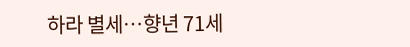하라 별세…향년 71세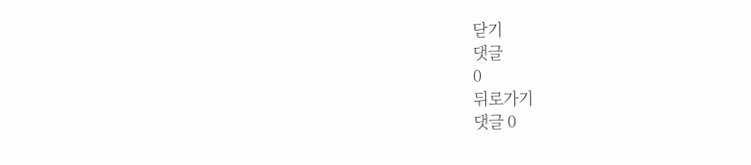닫기
댓글
0
뒤로가기
댓글 0